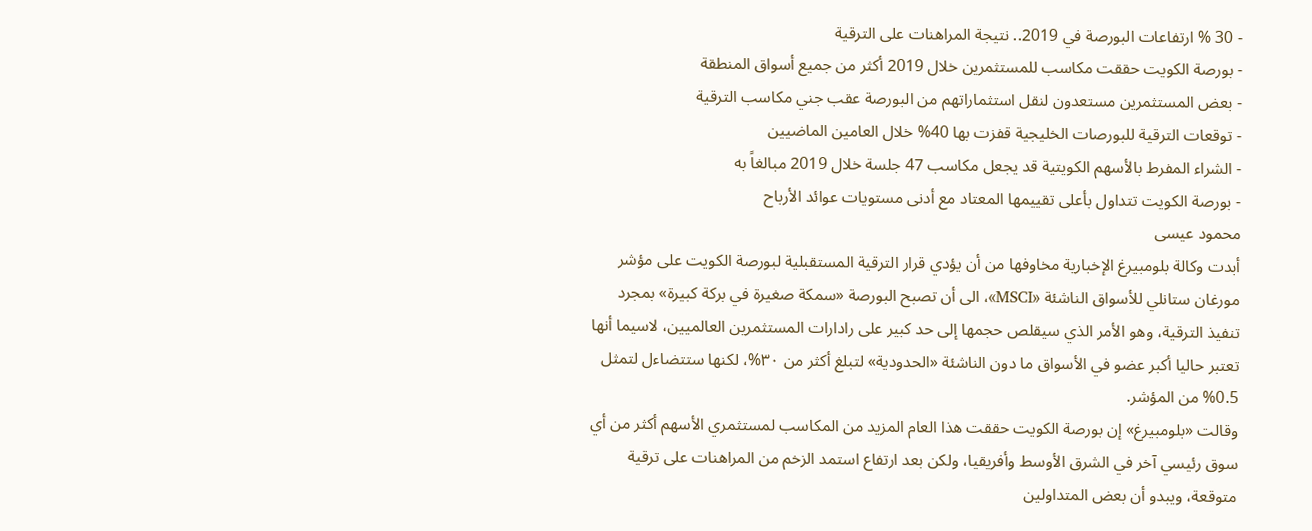- 30 % ارتفاعات البورصة في 2019.. نتيجة المراهنات على الترقية
- بورصة الكويت حققت مكاسب للمستثمرين خلال 2019 أكثر من جميع أسواق المنطقة
- بعض المستثمرين مستعدون لنقل استثماراتهم من البورصة عقب جني مكاسب الترقية
- توقعات الترقية للبورصات الخليجية قفزت بها 40% خلال العامين الماضيين
- الشراء المفرط بالأسهم الكويتية قد يجعل مكاسب 47 جلسة خلال 2019 مبالغاً به
- بورصة الكويت تتداول بأعلى تقييمها المعتاد مع أدنى مستويات عوائد الأرباح
محمود عيسى
أبدت وكالة بلومبيرغ الإخبارية مخاوفها من أن يؤدي قرار الترقية المستقبلية لبورصة الكويت على مؤشر مورغان ستانلي للأسواق الناشئة «MSCI»، الى أن تصبح البورصة «سمكة صغيرة في بركة كبيرة» بمجرد تنفيذ الترقية، وهو الأمر الذي سيقلص حجمها إلى حد كبير على رادارات المستثمرين العالميين، لاسيما أنها تعتبر حاليا أكبر عضو في الأسواق ما دون الناشئة «الحدودية» لتبلغ أكثر من ٣٠%، لكنها ستتضاءل لتمثل 0.5% من المؤشر.
وقالت «بلومبيرغ» إن بورصة الكويت حققت هذا العام المزيد من المكاسب لمستثمري الأسهم أكثر من أي سوق رئيسي آخر في الشرق الأوسط وأفريقيا، ولكن بعد ارتفاع استمد الزخم من المراهنات على ترقية متوقعة، ويبدو أن بعض المتداولين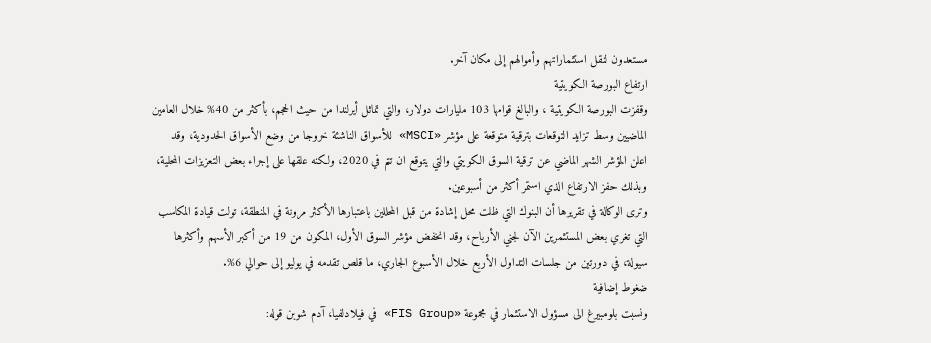مستعدون لنقل استثماراتهم وأموالهم إلى مكان آخر.
ارتفاع البورصة الكويتية
وقفزت البورصة الكويتية ، والبالغ قوامها 103 مليارات دولار، والتي تماثل أيرلندا من حيث الحجم، بأكثر من 40% خلال العامين الماضيين وسط تزايد التوقعات بترقية متوقعة على مؤشر «MSCI» للأسواق الناشئة خروجا من وضع الأسواق الحدودية، وقد اعلن المؤشر الشهر الماضي عن ترقية السوق الكويتي والتي يتوقع ان تتم في 2020، ولكنه علقها على إجراء بعض التعزيزات المحلية، وبذلك حفز الارتفاع الذي استمر أكثر من أسبوعين.
وترى الوكالة في تقريرها أن البنوك التي ظلت محل إشادة من قبل المحللين باعتبارها الأكثر مرونة في المنطقة، تولت قيادة المكاسب التي تغري بعض المستثمرين الآن لجني الأرباح، وقد انخفض مؤشر السوق الأول، المكون من 19 من أكبر الأسهم وأكثرها سيولة، في دورتين من جلسات التداول الأربع خلال الأسبوع الجاري، ما قلص تقدمه في يوليو إلى حوالي 6%.
ضغوط إضافية
ونسبت بلومبيرغ الى مسؤول الاستثمار في مجموعة «FIS Group» في فيلادلفيا، آدم شوبن قوله: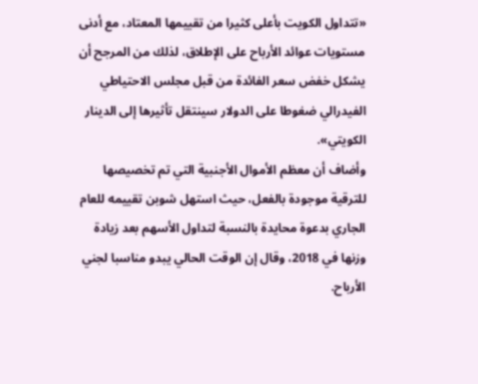«تتداول الكويت بأعلى كثيرا من تقييمها المعتاد، مع أدنى مستويات عوائد الأرباح على الإطلاق، لذلك من المرجح أن يشكل خفض سعر الفائدة من قبل مجلس الاحتياطي الفيدرالي ضغوطا على الدولار سينتقل تأثيرها إلى الدينار الكويتي».
وأضاف أن معظم الأموال الأجنبية التي تم تخصيصها للترقية موجودة بالفعل، حيث استهل شوبن تقييمه للعام الجاري بدعوة محايدة بالنسبة لتداول الأسهم بعد زيادة وزنها في 2018، وقال إن الوقت الحالي يبدو مناسبا لجني الأرباح.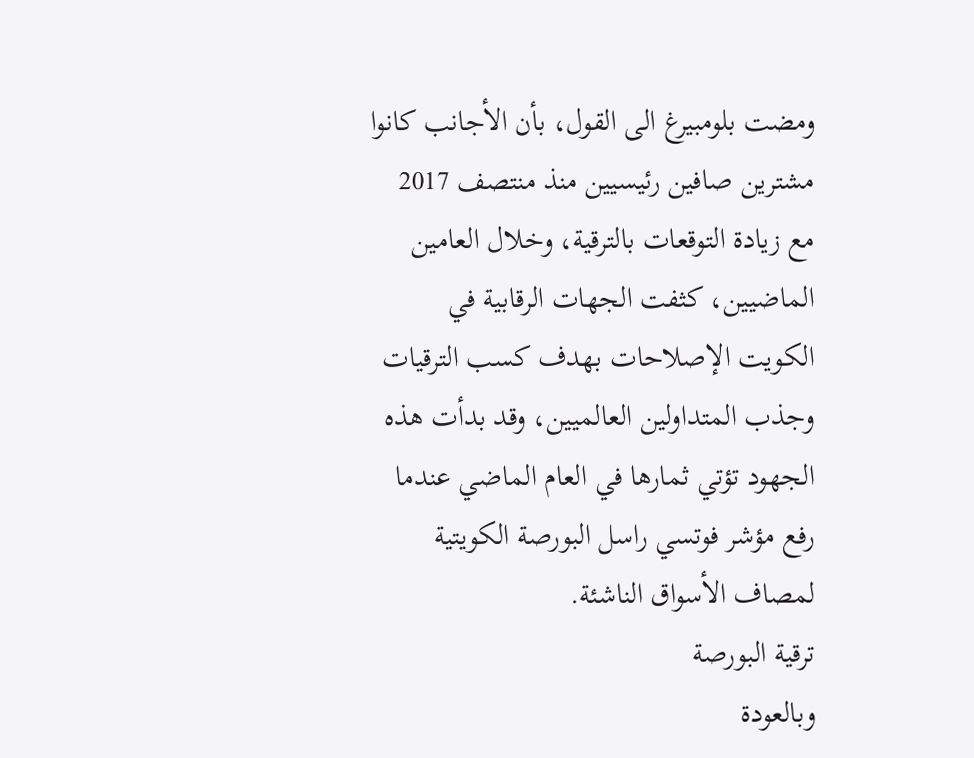ومضت بلومبيرغ الى القول، بأن الأجانب كانوا مشترين صافين رئيسيين منذ منتصف 2017 مع زيادة التوقعات بالترقية، وخلال العامين الماضيين، كثفت الجهات الرقابية في الكويت الإصلاحات بهدف كسب الترقيات وجذب المتداولين العالميين، وقد بدأت هذه الجهود تؤتي ثمارها في العام الماضي عندما رفع مؤشر فوتسي راسل البورصة الكويتية لمصاف الأسواق الناشئة.
ترقية البورصة
وبالعودة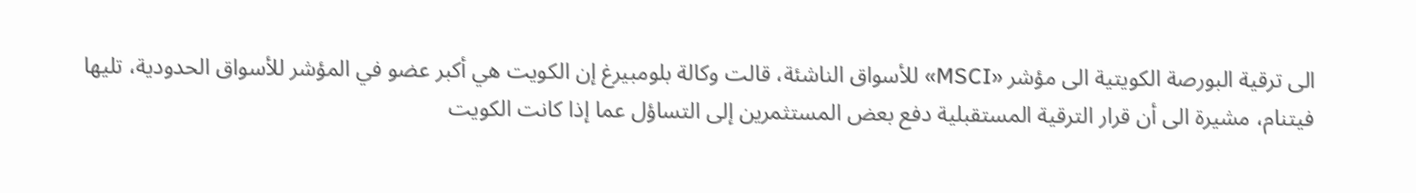الى ترقية البورصة الكويتية الى مؤشر «MSCI» للأسواق الناشئة، قالت وكالة بلومبيرغ إن الكويت هي أكبر عضو في المؤشر للأسواق الحدودية، تليها فيتنام، مشيرة الى أن قرار الترقية المستقبلية دفع بعض المستثمرين إلى التساؤل عما إذا كانت الكويت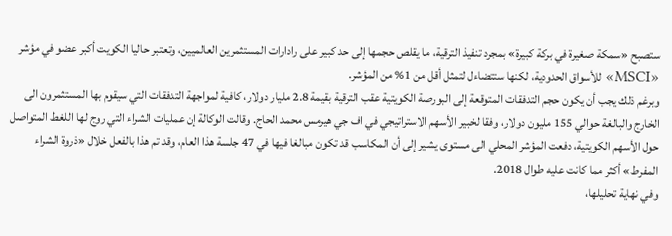ستصبح «سمكة صغيرة في بركة كبيرة» بمجرد تنفيذ الترقية، ما يقلص حجمها إلى حد كبير على رادارات المستثمرين العالميين، وتعتبر حاليا الكويت أكبر عضو في مؤشر «MSCI» للأسواق الحدودية، لكنها ستتضاءل لتمثل أقل من 1% من المؤشر.
وبرغم ذلك يجب أن يكون حجم التدفقات المتوقعة إلى البورصة الكويتية عقب الترقية بقيمة 2.8 مليار دولار، كافية لمواجهة التدفقات التي سيقوم بها المستثمرون الى الخارج والبالغة حوالي 155 مليون دولار، وفقا لخبير الأسهم الاستراتيجي في اف جي هيرمس محمد الحاج. وقالت الوكالة إن عمليات الشراء التي روج لها اللغط المتواصل حول الأسهم الكويتية، دفعت المؤشر المحلي الى مستوى يشير إلى أن المكاسب قد تكون مبالغا فيها في 47 جلسة هذا العام، وقد تم هذا بالفعل خلال «ذروة الشراء المفرط» أكثر مما كانت عليه طوال 2018.
وفي نهاية تحليلها،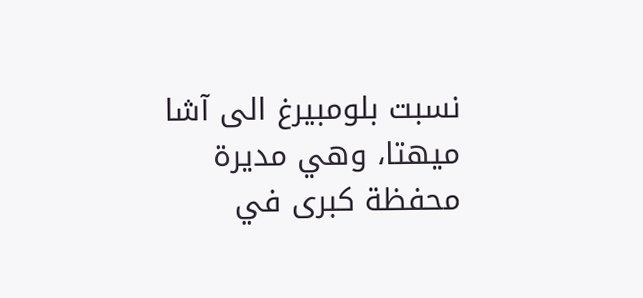نسبت بلومبيرغ الى آشا ميهتا، وهي مديرة محفظة كبرى في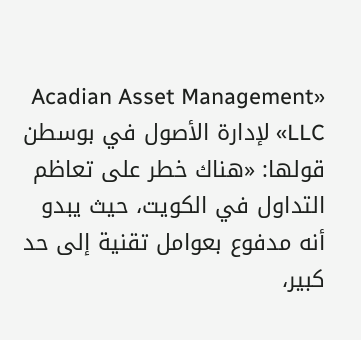«Acadian Asset Management LLC» لإدارة الأصول في بوسطن قولها: «هناك خطر على تعاظم التداول في الكويت، حيث يبدو أنه مدفوع بعوامل تقنية إلى حد كبير،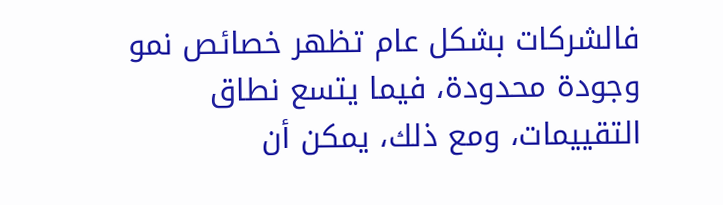فالشركات بشكل عام تظهر خصائص نمو وجودة محدودة، فيما يتسع نطاق التقييمات، ومع ذلك، يمكن أن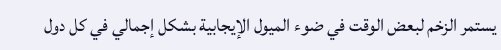يستمر الزخم لبعض الوقت في ضوء الميول الإيجابية بشكل إجمالي في كل دول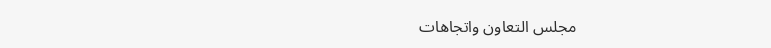مجلس التعاون واتجاهات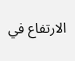الارتفاع في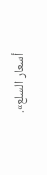أسعار السلع».